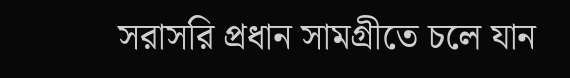সরাসরি প্রধান সামগ্রীতে চলে যান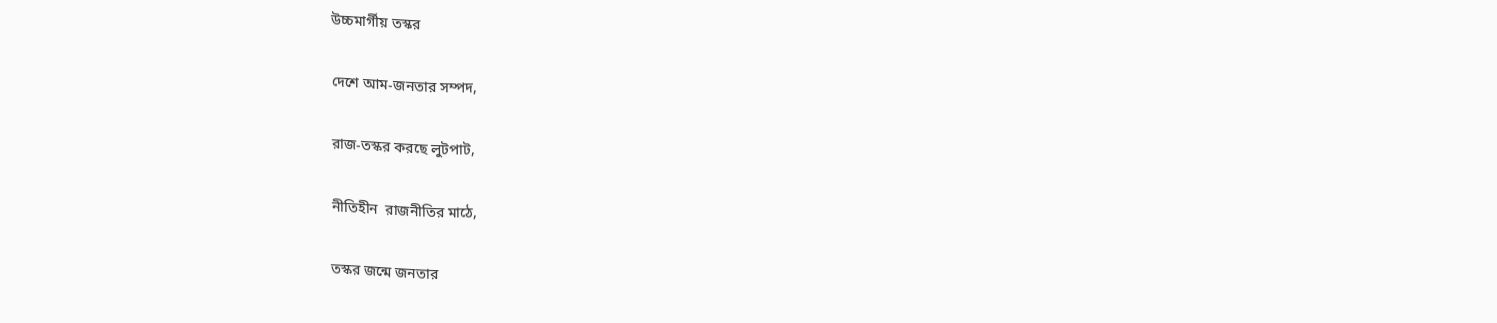উচ্চমার্গীয় তস্কর

দেশে আম-জনতার সম্পদ,

রাজ-তস্কর করছে লুটপাট,

নীতিহীন  রাজনীতির মাঠে,

তস্কর জন্মে জনতার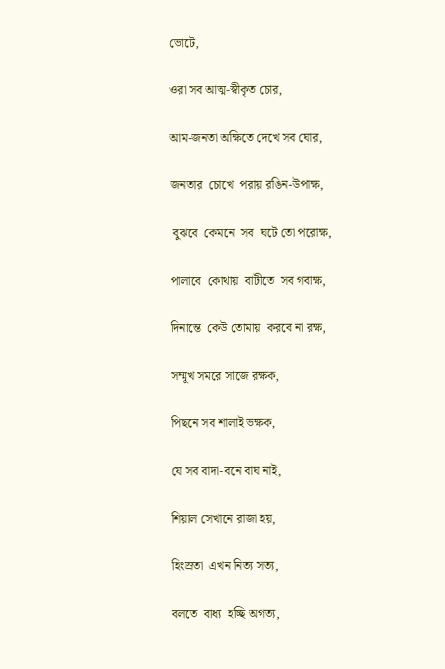ভোটে,

ওরা সব আত্ম-স্বীকৃত চোর,

আম-জনতা অক্ষিতে দেখে সব ঘোর,

জনতার  চোখে  পরায় রঙিন-উপাক্ষ,

 বুঝবে  কেমনে  সব  ঘটে তো পরোক্ষ,

পালাবে  কোথায়  বাটীতে  সব গবাক্ষ,

দিনান্তে  কেউ তোমায়  করবে না রক্ষ,

সম্মূখ সমরে সাজে রক্ষক,

পিছনে সব শালাই ভক্ষক,

যে সব বাদা-বনে বাঘ নাই,

শিয়াল সেখানে রাজা হয়,

হিংস্রতা  এখন নিত্য সত্য,

বলতে  বাধ্য  হচ্ছি অগত্য,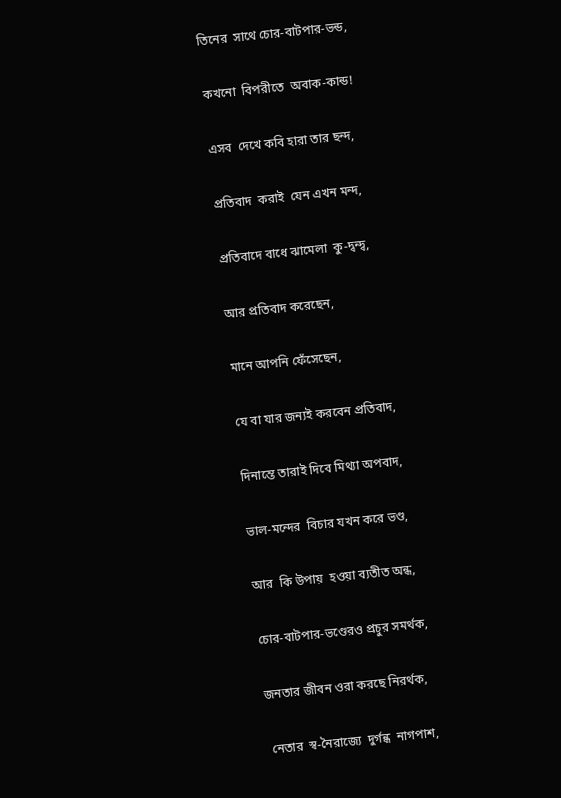তিনের  সাথে চোর-বাটপার-ভন্ড,

কখনো  বিপরীতে  অবাক-কান্ড!

এসব  দেখে কবি হারা তার ছন্দ,

প্রতিবাদ  করাই  যেন এখন মন্দ,

প্রতিবাদে বাধে ঝামেলা  কু-দ্বন্দ্ব,

আর প্রতিবাদ করেছেন,

মানে আপনি ফেঁসেছেন,

যে বা যার জন্যই করবেন প্রতিবাদ,

দিনান্তে তারাই দিবে মিথ্যা অপবাদ,

ভাল-মন্দের  বিচার যখন করে ভণ্ড,

আর  কি উপায়  হওয়া ব্যতীত অন্ধ,

চোর-বাটপার-ভণ্ডেরও প্রচুর সমর্থক,

জনতার জীবন ওরা করছে নিরর্থক,

 নেতার  স্ব-নৈরাজ্যে  দুর্গন্ধ  নাগপাশ,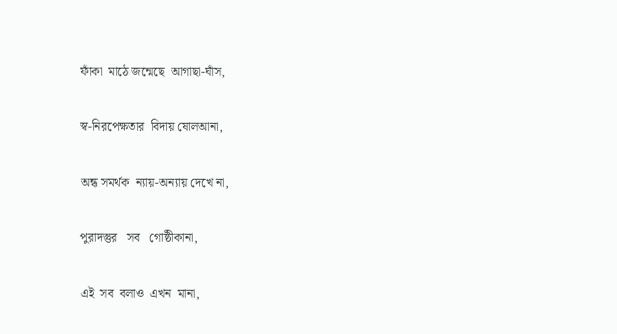ফাঁকা  মাঠে জন্মেছে  আগাছা-ঘাঁস,

স্ব-নিরপেক্ষতার  বিদায় ষোলআনা,

অন্ধ সমর্থক  ন্যায়-অন্যায় দেখে না,

পুরাদস্তুর   সব   গোষ্ঠীকানা,

এই  সব  বলাও  এখন  মানা,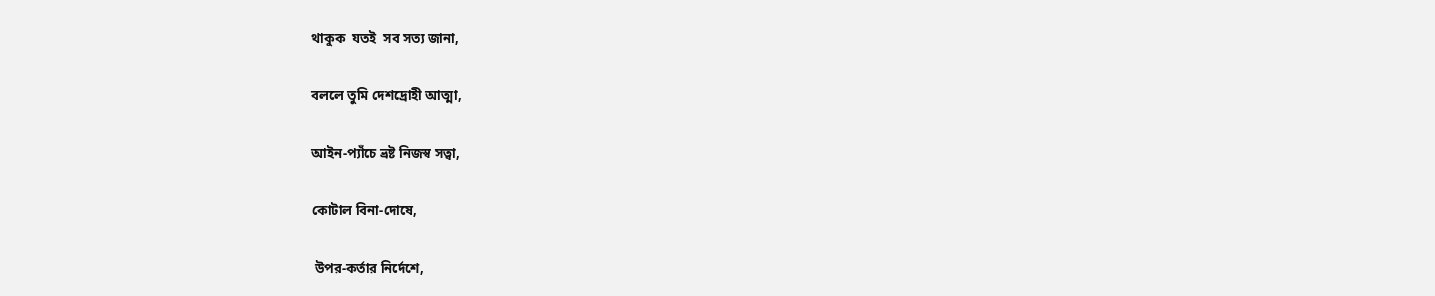থাকুক  যতই  সব সত্য জানা,

বললে তুমি দেশদ্রোহী আত্মা,

আইন-প্যাঁচে ভ্রষ্ট নিজস্ব সত্বা,

কোটাল বিনা-দোষে,

 উপর-কর্তার নির্দেশে,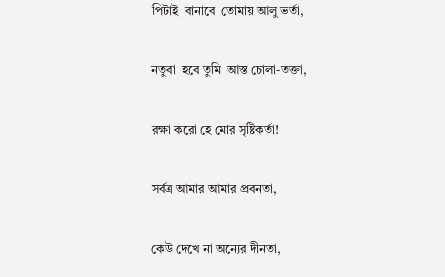পিটাই  বানাবে  তোমায় আলু ভর্তা,

নতুবা  হবে তুমি  আস্ত চোলা-তক্তা,

রক্ষা করো হে মোর সৃষ্টিকর্তা!

সর্বত্র আমার আমার প্রবনতা,

কেউ দেখে না অন্যের দীনতা,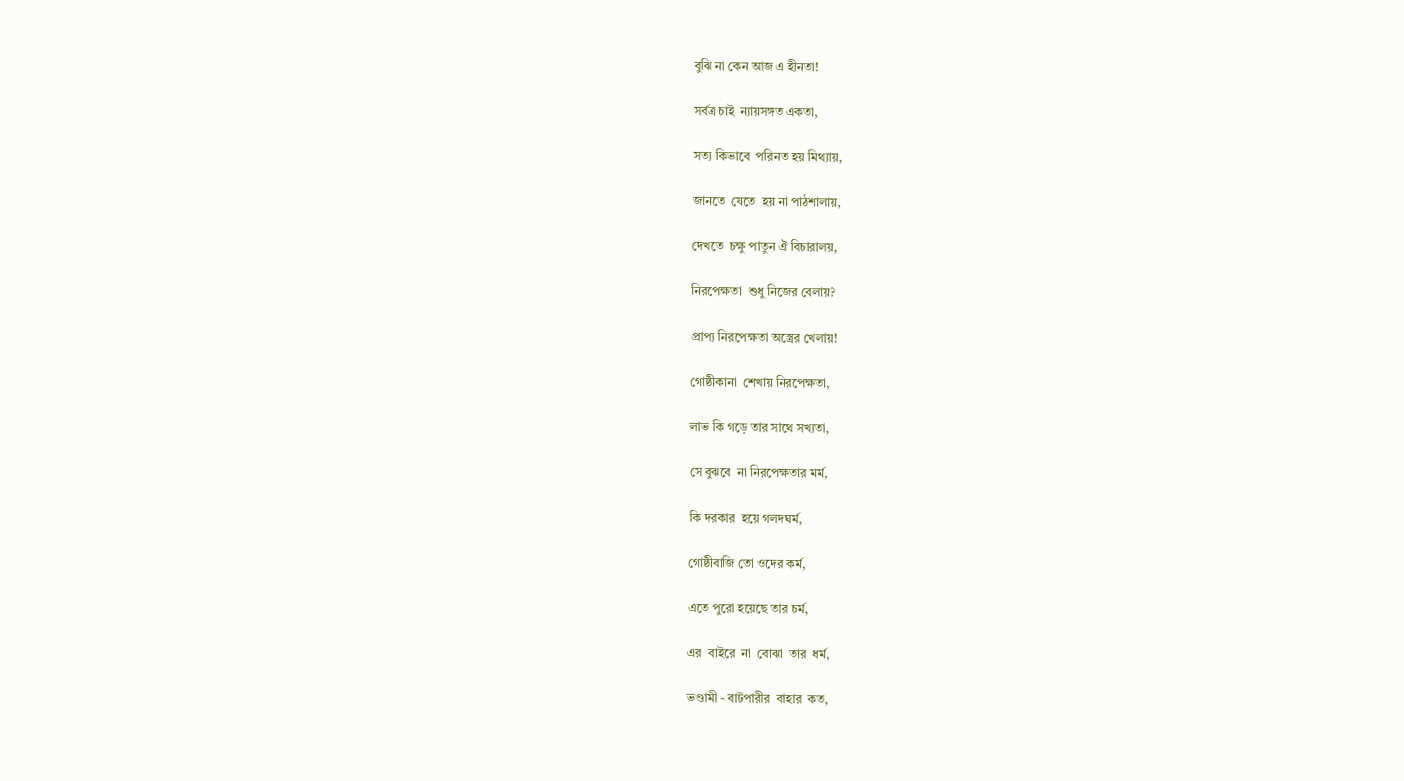বুঝি না কেন আজ এ হীনতা!

সর্বত্র চাই  ন্যায়সঙ্গত একতা,

সত্য কিভাবে  পরিনত হয় মিথ্যায়,

জানতে  যেতে  হয় না পাঠশালায়,

দেখতে  চক্ষু পাতুন ঐ বিচারালয়,

নিরপেক্ষতা  শুধু নিজের বেলায়?

প্রাপ্য নিরপেক্ষতা অস্ত্রের খেলায়!

গোষ্ঠীকানা  শেখায় নিরপেক্ষতা,

লাভ কি গড়ে তার সাথে সখ্যতা,

সে বুঝবে  না নিরপেক্ষতার মর্ম,

কি দরকার  হয়ে গলদঘর্ম,

গোষ্ঠীবাজি তো ওদের কর্ম,

এতে পুরো হয়েছে তার চর্ম,

এর  বাইরে  না  বোঝা  তার  ধর্ম,

ভণ্ডামী - বাটপারীর  বাহার  কত,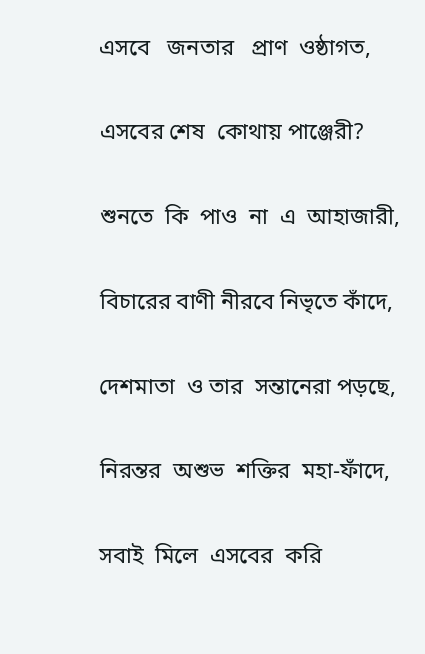এসবে   জনতার   প্রাণ  ওষ্ঠাগত,

এসবের শেষ  কোথায় পাঞ্জেরী?

শুনতে  কি  পাও  না  এ  আহাজারী,

বিচারের বাণী নীরবে নিভৃতে কাঁদে,

দেশমাতা  ও তার  সন্তানেরা পড়ছে,

নিরন্তর  অশুভ  শক্তির  মহা-ফাঁদে,

সবাই  মিলে  এসবের  করি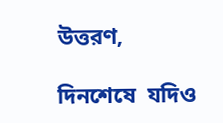উত্তরণ,

দিনশেষে  যদিও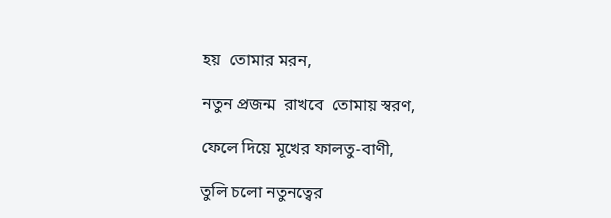হয়  তোমার মরন,

নতুন প্রজন্ম  রাখবে  তোমায় স্বরণ,

ফেলে দিয়ে মূখের ফালতু-বাণী,

তুলি চলো নতুনত্বের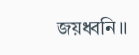জয়ধ্বনি।।